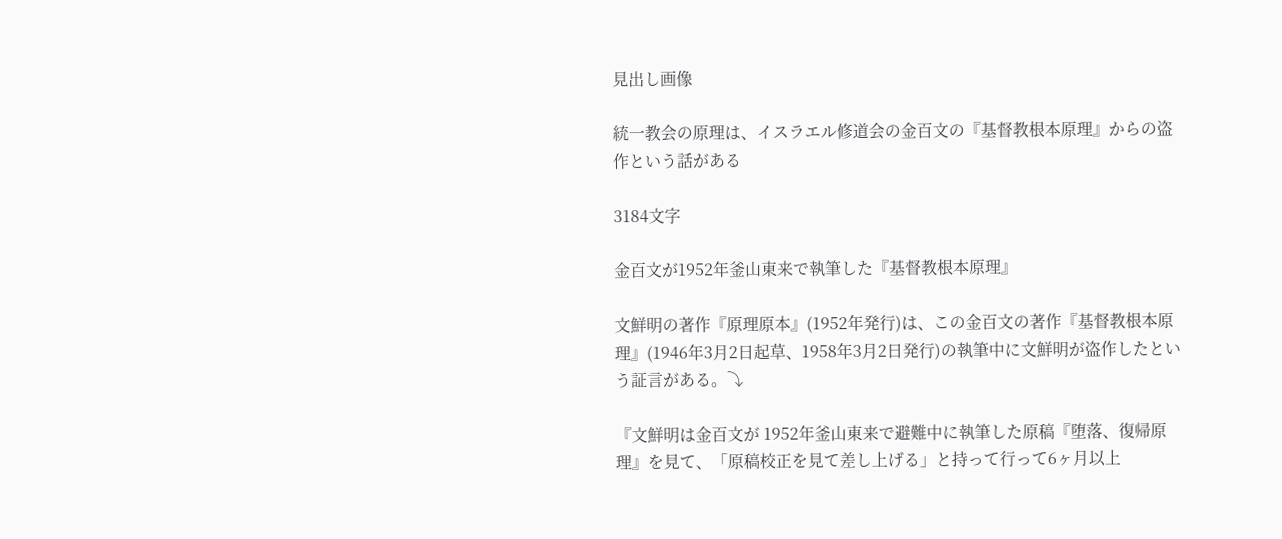見出し画像

統一教会の原理は、イスラエル修道会の金百文の『基督教根本原理』からの盗作という話がある

3184文字

金百文が1952年釜山東来で執筆した『基督教根本原理』

文鮮明の著作『原理原本』(1952年発行)は、この金百文の著作『基督教根本原理』(1946年3月2日起草、1958年3月2日発行)の執筆中に文鮮明が盗作したという証言がある。⤵

『文鮮明は金百文が 1952年釜山東来で避難中に執筆した原稿『堕落、復帰原理』を見て、「原稿校正を見て差し上げる」と持って行って6ヶ月以上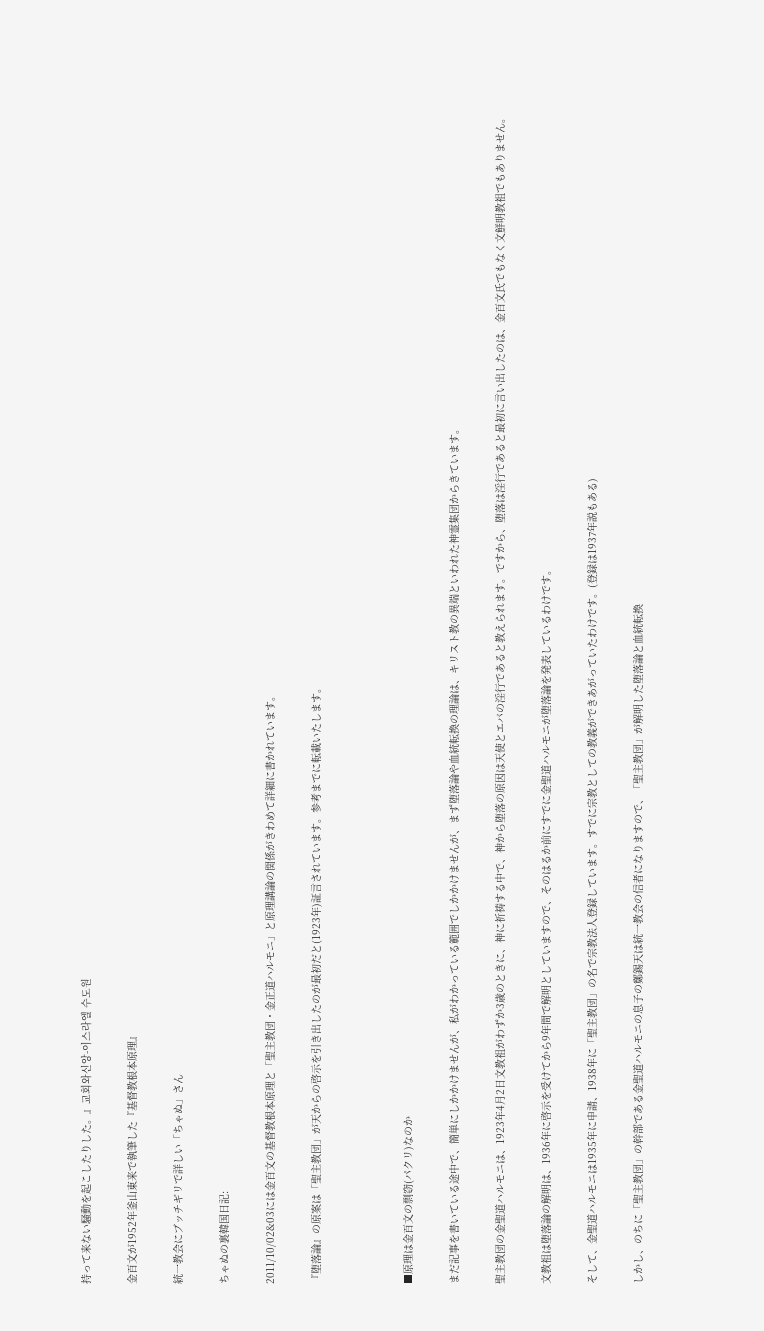持って来ない騒動を起こしたりした。』교회와신앙-이스라엘 수도원

金百文が1952年釜山東来で執筆した『基督教根本原理』

統一教会にブッチギリで詳しい「ちゃぬ」さん

ちゃぬの裏韓国日記:

2011/10/02&03には金百文の基督教根本原理と「聖主教団・金正道ハルモニ」と原理講論の関係がきわめて詳細に書かれています。

『堕落論』の原案は「聖主教団」が天からの啓示を引き出したのが最初だと(1923年)証言されています。参考までに転載いたします。



■原理は金百文の剽窃(パクリ)なのか

まだ記事を書いている途中で、簡単にしかかけませんが、私がわかっている範囲でしかかけませんが、まず堕落論や血統転換の理論は、キリスト教の異端といわれた神霊集団からきています。

聖主教団の金聖道ハルモニは、1923年4月2日文教祖がわずか3歳のときに、神に祈祷する中で、神から堕落の原因は天使とエバの淫行であると教えられます。ですから、堕落は淫行であると最初に言い出したのは、金百文氏でもなく文鮮明教祖でもありません。

文教祖は堕落論の解明は、1936年に啓示を受けてから9年間で解明としていますので、そのはるか前にすでに金聖道ハルモニが堕落論を発表しているわけです。

そして、金聖道ハルモニは1935年に申請、1938年に「聖主教団」の名で宗教法人登録しています。すでに宗教としての教義ができあがっていたわけです。(登録は1937年説もある)

しかし、のちに「聖主教団」の幹部である金聖道ハルモニの息子の鄭錫天は統一教会の信者になりますので、「聖主教団」が解明した堕落論と血統転換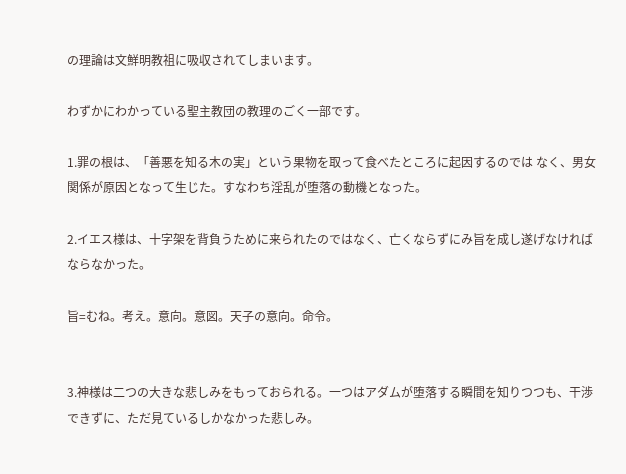の理論は文鮮明教祖に吸収されてしまいます。

わずかにわかっている聖主教団の教理のごく一部です。

1.罪の根は、「善悪を知る木の実」という果物を取って食べたところに起因するのでは なく、男女関係が原因となって生じた。すなわち淫乱が堕落の動機となった。

2.イエス様は、十字架を背負うために来られたのではなく、亡くならずにみ旨を成し遂げなければならなかった。

旨=むね。考え。意向。意図。天子の意向。命令。


3.神様は二つの大きな悲しみをもっておられる。一つはアダムが堕落する瞬間を知りつつも、干渉できずに、ただ見ているしかなかった悲しみ。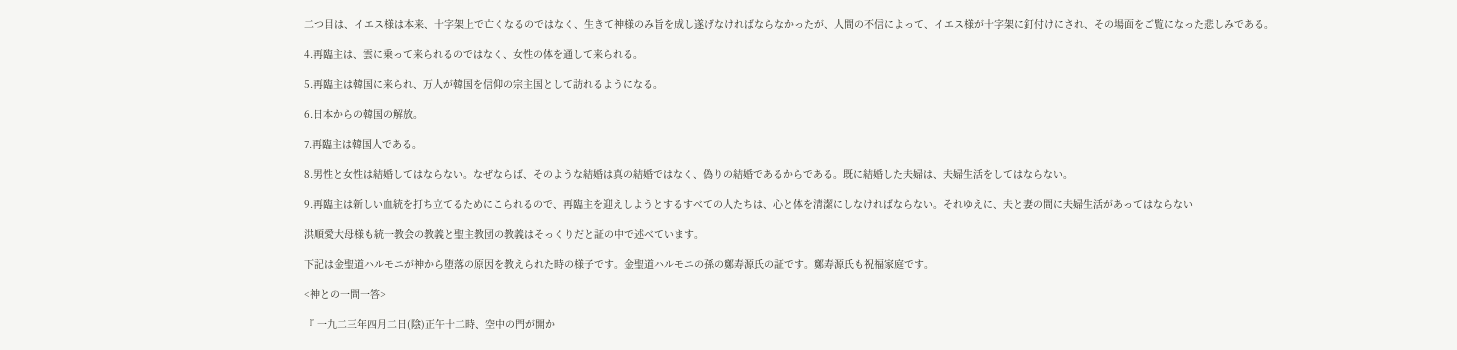二つ目は、イエス様は本来、十字架上で亡くなるのではなく、生きて神様のみ旨を成し遂げなければならなかったが、人間の不信によって、イエス様が十字架に釘付けにされ、その場面をご覧になった悲しみである。

4.再臨主は、雲に乗って来られるのではなく、女性の体を通して来られる。

5.再臨主は韓国に来られ、万人が韓国を信仰の宗主国として訪れるようになる。

6.日本からの韓国の解放。

7.再臨主は韓国人である。

8.男性と女性は結婚してはならない。なぜならば、そのような結婚は真の結婚ではなく、偽りの結婚であるからである。既に結婚した夫婦は、夫婦生活をしてはならない。

9.再臨主は新しい血統を打ち立てるためにこられるので、再臨主を迎えしようとするすべての人たちは、心と体を清潔にしなければならない。それゆえに、夫と妻の間に夫婦生活があってはならない

洪順愛大母様も統一教会の教義と聖主教団の教義はそっくりだと証の中で述べています。

下記は金聖道ハルモニが神から堕落の原因を教えられた時の様子です。金聖道ハルモニの孫の鄭寿源氏の証です。鄭寿源氏も祝福家庭です。

<神との一問一答>

『 一九二三年四月二日(陰)正午十二時、空中の門が開か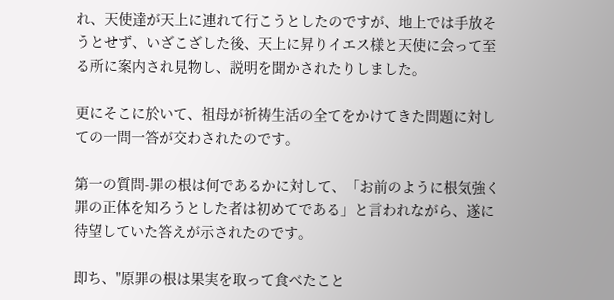れ、天使達が天上に連れて行こうとしたのですが、地上では手放そうとせず、いざこざした後、天上に昇りイエス様と天使に会って至る所に案内され見物し、説明を聞かされたりしました。

更にそこに於いて、祖母が祈祷生活の全てをかけてきた問題に対しての一問一答が交わされたのです。

第一の質問-罪の根は何であるかに対して、「お前のように根気強く罪の正体を知ろうとした者は初めてである」と言われながら、遂に待望していた答えが示されたのです。

即ち、"原罪の根は果実を取って食べたこと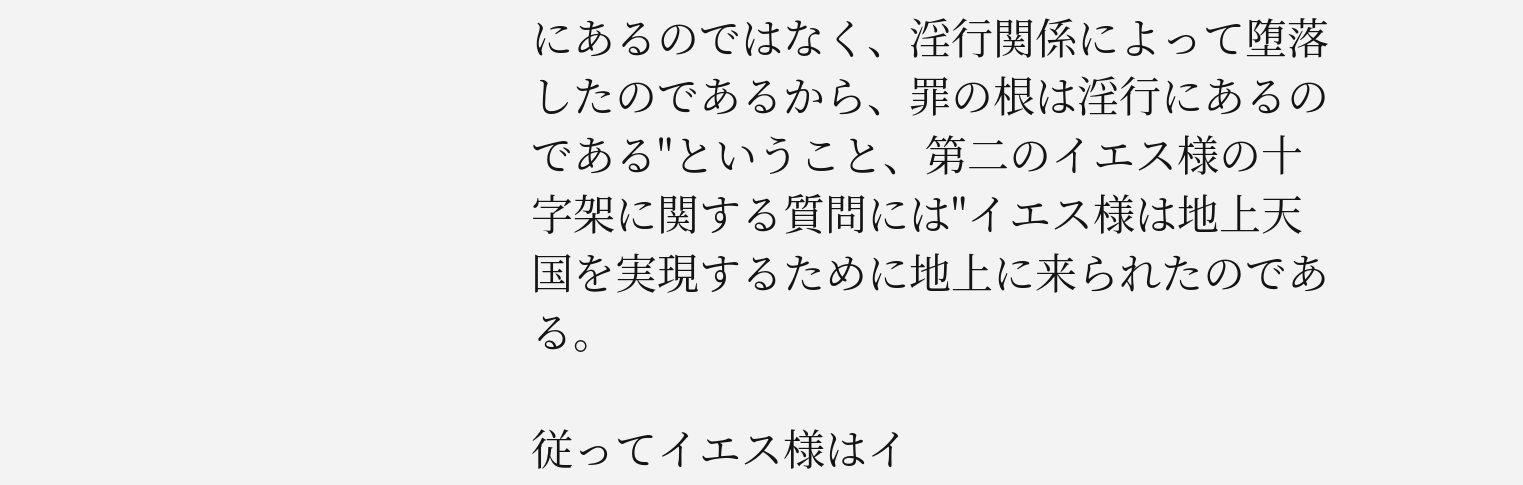にあるのではなく、淫行関係によって堕落したのであるから、罪の根は淫行にあるのである"ということ、第二のイエス様の十字架に関する質問には"イエス様は地上天国を実現するために地上に来られたのである。

従ってイエス様はイ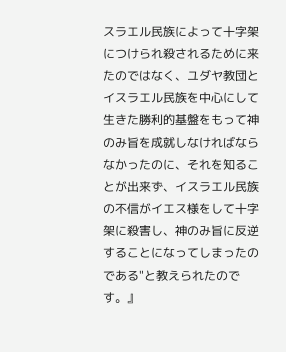スラエル民族によって十字架につけられ殺されるために来たのではなく、ユダヤ教団とイスラエル民族を中心にして生きた勝利的基盤をもって神のみ旨を成就しなければならなかったのに、それを知ることが出来ず、イスラエル民族の不信がイエス様をして十字架に殺害し、神のみ旨に反逆することになってしまったのである"と教えられたのです。』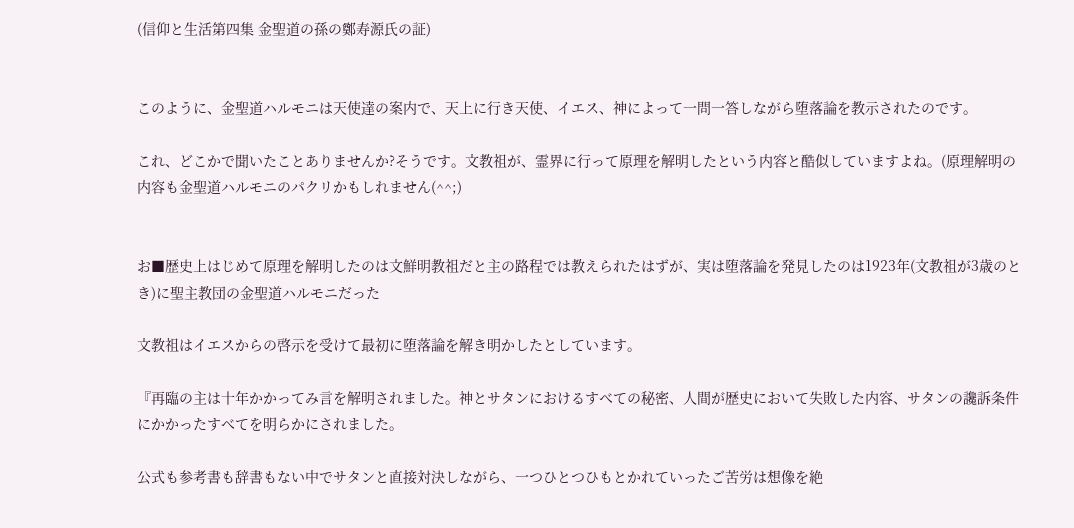(信仰と生活第四集 金聖道の孫の鄭寿源氏の証)


このように、金聖道ハルモニは天使達の案内で、天上に行き天使、イエス、神によって一問一答しながら堕落論を教示されたのです。

これ、どこかで聞いたことありませんか?そうです。文教祖が、霊界に行って原理を解明したという内容と酷似していますよね。(原理解明の内容も金聖道ハルモニのパクリかもしれません(^^;)


お■歴史上はじめて原理を解明したのは文鮮明教祖だと主の路程では教えられたはずが、実は堕落論を発見したのは1923年(文教祖が3歳のとき)に聖主教団の金聖道ハルモニだった

文教祖はイエスからの啓示を受けて最初に堕落論を解き明かしたとしています。

『再臨の主は十年かかってみ言を解明されました。神とサタンにおけるすべての秘密、人間が歴史において失敗した内容、サタンの讒訴条件にかかったすべてを明らかにされました。

公式も参考書も辞書もない中でサタンと直接対決しながら、一つひとつひもとかれていったご苦労は想像を絶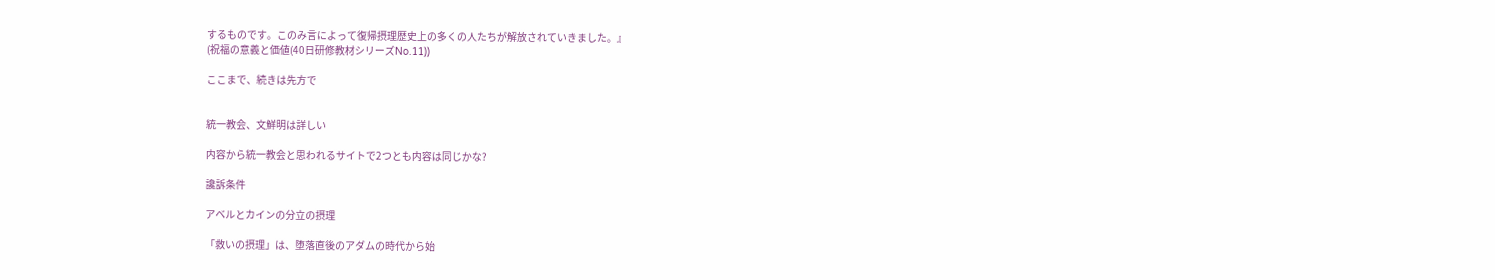するものです。このみ言によって復帰摂理歴史上の多くの人たちが解放されていきました。』
(祝福の意義と価値(40日研修教材シリーズNo.11))

ここまで、続きは先方で


統一教会、文鮮明は詳しい

内容から統一教会と思われるサイトで2つとも内容は同じかな?

讒訴条件

アベルとカインの分立の摂理

「救いの摂理」は、堕落直後のアダムの時代から始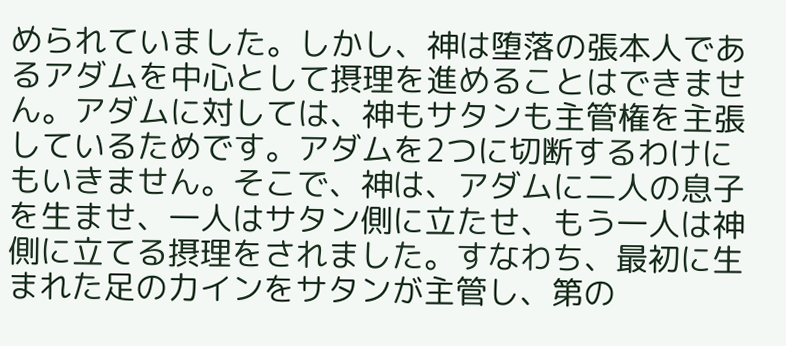められていました。しかし、神は堕落の張本人であるアダムを中心として摂理を進めることはできません。アダムに対しては、神もサタンも主管権を主張しているためです。アダムを2つに切断するわけにもいきません。そこで、神は、アダムに二人の息子を生ませ、一人はサタン側に立たせ、もう一人は神側に立てる摂理をされました。すなわち、最初に生まれた足の力インをサタンが主管し、第の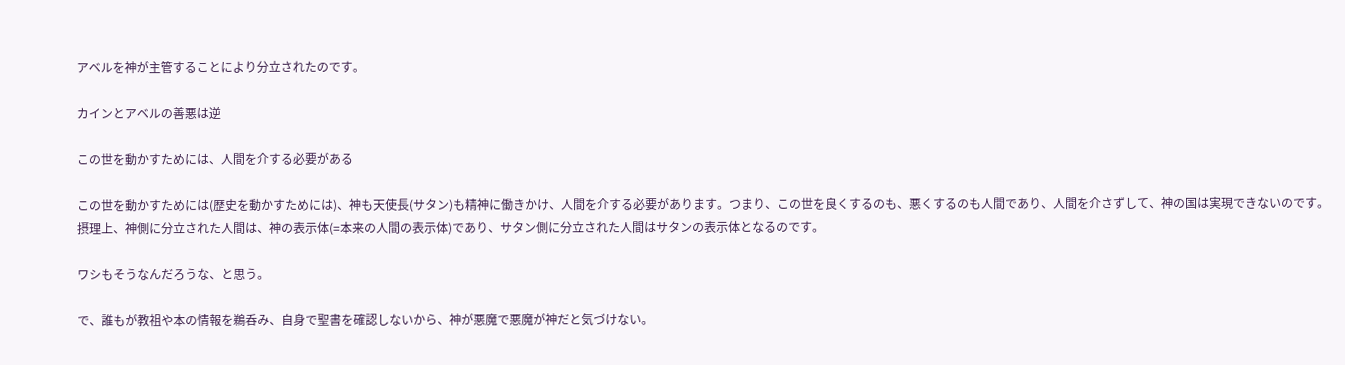アベルを神が主管することにより分立されたのです。

カインとアベルの善悪は逆

この世を動かすためには、人間を介する必要がある

この世を動かすためには(歴史を動かすためには)、神も天使長(サタン)も精神に働きかけ、人間を介する必要があります。つまり、この世を良くするのも、悪くするのも人間であり、人間を介さずして、神の国は実現できないのです。摂理上、神側に分立された人間は、神の表示体(=本来の人間の表示体)であり、サタン側に分立された人間はサタンの表示体となるのです。

ワシもそうなんだろうな、と思う。

で、誰もが教祖や本の情報を鵜呑み、自身で聖書を確認しないから、神が悪魔で悪魔が神だと気づけない。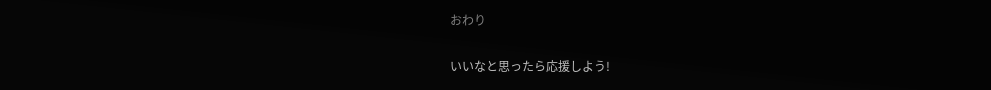おわり

いいなと思ったら応援しよう!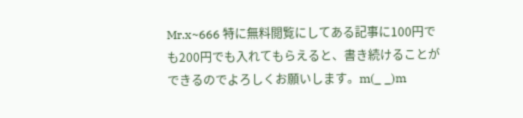Mr.x~666 特に無料閲覧にしてある記事に100円でも200円でも入れてもらえると、書き続けることができるのでよろしくお願いします。m(_ _)m